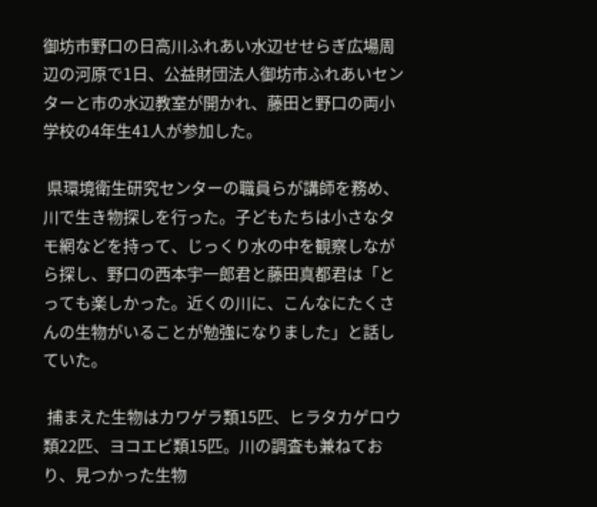御坊市野口の日高川ふれあい水辺せせらぎ広場周辺の河原で1日、公益財団法人御坊市ふれあいセンターと市の水辺教室が開かれ、藤田と野口の両小学校の4年生41人が参加した。

 県環境衛生研究センターの職員らが講師を務め、川で生き物探しを行った。子どもたちは小さなタモ網などを持って、じっくり水の中を観察しながら探し、野口の西本宇一郎君と藤田真都君は「とっても楽しかった。近くの川に、こんなにたくさんの生物がいることが勉強になりました」と話していた。

 捕まえた生物はカワゲラ類15匹、ヒラタカゲロウ類22匹、ヨコエビ類15匹。川の調査も兼ねており、見つかった生物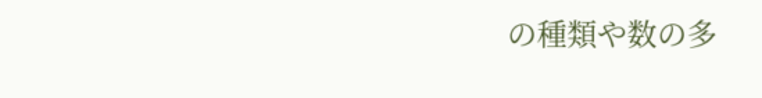の種類や数の多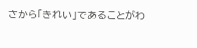さから「きれい」であることがわ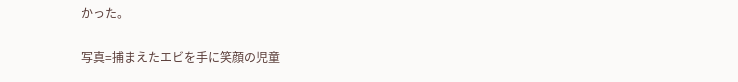かった。

写真=捕まえたエビを手に笑顔の児童